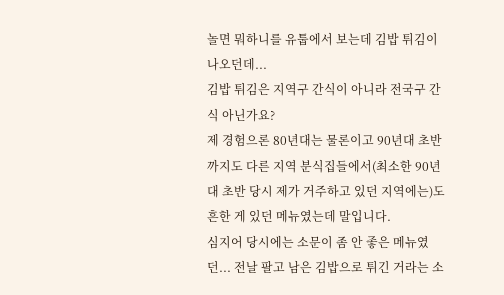놀면 뭐하니를 유툽에서 보는데 김밥 튀김이 나오던데...
김밥 튀김은 지역구 간식이 아니라 전국구 간식 아닌가요?
제 경험으론 80년대는 물론이고 90년대 초반까지도 다른 지역 분식집들에서(최소한 90년대 초반 당시 제가 거주하고 있던 지역에는)도 흔한 게 있던 메뉴였는데 말입니다.
심지어 당시에는 소문이 좀 안 좋은 메뉴였던... 전날 팔고 남은 김밥으로 튀긴 거라는 소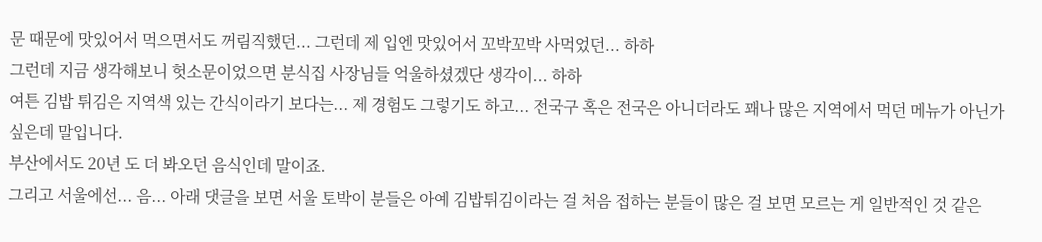문 때문에 맛있어서 먹으면서도 꺼림직했던... 그런데 제 입엔 맛있어서 꼬박꼬박 사먹었던... 하하
그런데 지금 생각해보니 헛소문이었으면 분식집 사장님들 억울하셨겠단 생각이... 하하
여튼 김밥 튀김은 지역색 있는 간식이라기 보다는... 제 경험도 그렇기도 하고... 전국구 혹은 전국은 아니더라도 꽤나 많은 지역에서 먹던 메뉴가 아닌가 싶은데 말입니다.
부산에서도 20년 도 더 봐오던 음식인데 말이죠.
그리고 서울에선... 음... 아래 댓글을 보면 서울 토박이 분들은 아예 김밥튀김이라는 걸 처음 접하는 분들이 많은 걸 보면 모르는 게 일반적인 것 같은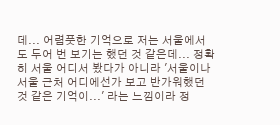데... 어렴풋한 기억으로 저는 서울에서도 두어 번 보기는 했던 것 같은데... 정확히 서울 어디서 봤다가 아니라 '서울이나 서울 근처 어디에선가 보고 반가워했던 것 같은 기억이...' 라는 느낌이라 정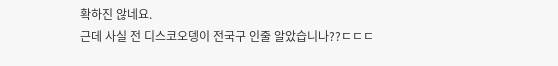확하진 않네요.
근데 사실 전 디스코오뎅이 전국구 인줄 알았습니나??ㄷㄷㄷ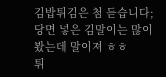김밥튀김은 첨 듣습니다;
당면 넣은 김말이는 많이봤는데 말이져 ㅎㅎ
튀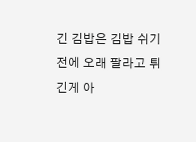긴 김밥은 김밥 쉬기전에 오래 팔라고 튀긴게 아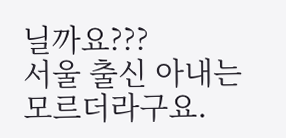닐까요???
서울 출신 아내는 모르더라구요.